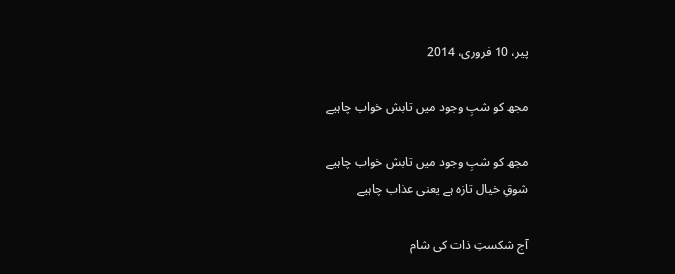پیر، 10 فروری، 2014

مجھ کو شبِ وجود میں تابش خواب چاہیے

مجھ کو شبِ وجود میں تابش خواب چاہیے
شوقِ خیال تازہ ہے یعنی عذاب چاہیے

آج شکستِ ذات کی شام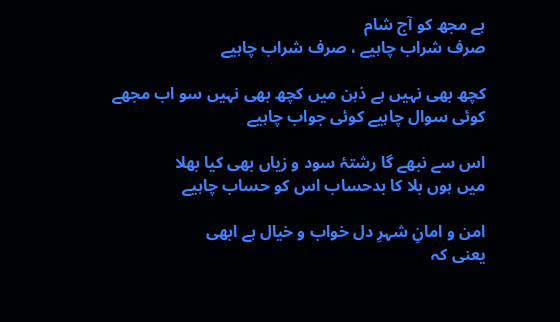ہے مجھ کو آج شام
صرف شراب چاہیے ، صرف شراب چاہیے

کچھ بھی نہیں ہے ذہن میں کچھ بھی نہیں سو اب مجھے
کوئی سوال چاہیے کوئی جواب چاہیے

اس سے نبھے گا رشتۂ سود و زیاں بھی کیا بھلا
میں ہوں بلا کا بدحساب اس کو حساب چاہیے

امن و امانِ شہرِ دل خواب و خیال ہے ابھی
یعنی کہ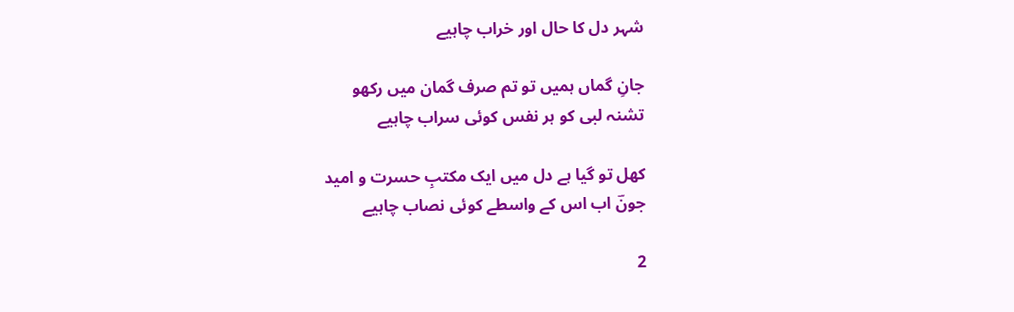شہر دل کا حال اور خراب چاہیے

جانِ گماں ہمیں تو تم صرف گمان میں رکھو
تشنہ لبی کو ہر نفس کوئی سراب چاہیے

کھل تو گیا ہے دل میں ایک مکتبِ حسرت و امید
جونؔ اب اس کے واسطے کوئی نصاب چاہیے

2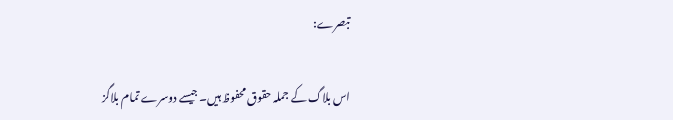تبصرے:

اس بلاگ کے جملہ حقوق محفوظ ہیں۔ جیسے دوسرے تمام بلاگز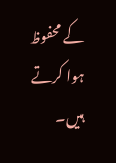کے محفوظ ہوا کرتے ہیں۔